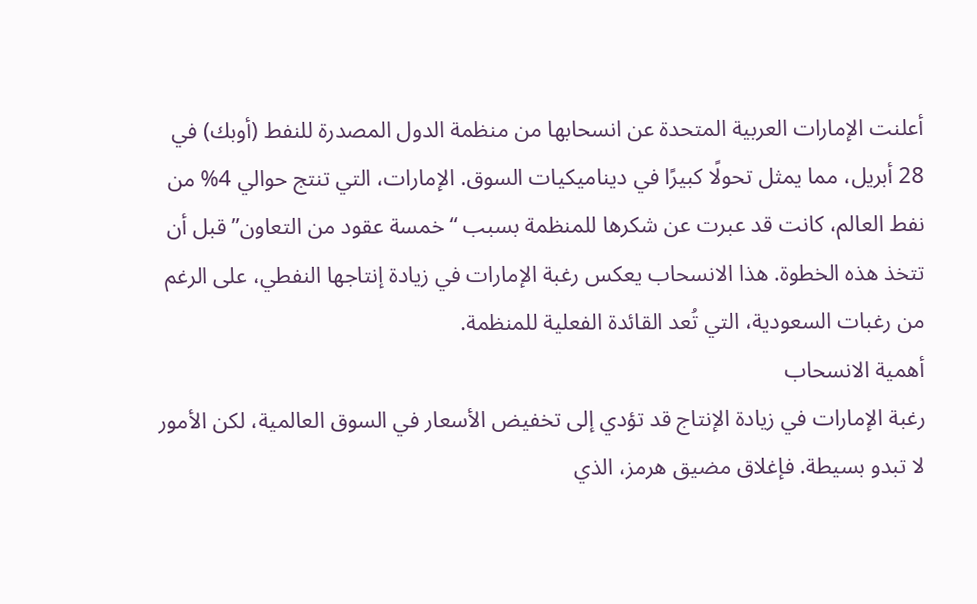أعلنت الإمارات العربية المتحدة عن انسحابها من منظمة الدول المصدرة للنفط (أوبك) في 28 أبريل، مما يمثل تحولًا كبيرًا في ديناميكيات السوق. الإمارات، التي تنتج حوالي 4% من نفط العالم، كانت قد عبرت عن شكرها للمنظمة بسبب “خمسة عقود من التعاون” قبل أن تتخذ هذه الخطوة. هذا الانسحاب يعكس رغبة الإمارات في زيادة إنتاجها النفطي، على الرغم من رغبات السعودية، التي تُعد القائدة الفعلية للمنظمة.
أهمية الانسحاب
رغبة الإمارات في زيادة الإنتاج قد تؤدي إلى تخفيض الأسعار في السوق العالمية، لكن الأمور لا تبدو بسيطة. فإغلاق مضيق هرمز، الذي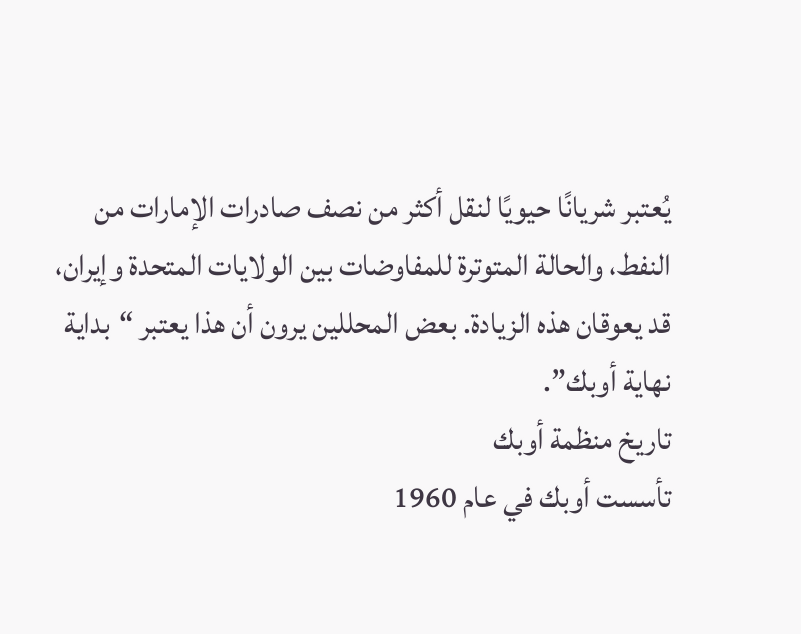يُعتبر شريانًا حيويًا لنقل أكثر من نصف صادرات الإمارات من النفط، والحالة المتوترة للمفاوضات بين الولايات المتحدة وإيران، قد يعوقان هذه الزيادة. بعض المحللين يرون أن هذا يعتبر “بداية نهاية أوبك”.
تاريخ منظمة أوبك
تأسست أوبك في عام 1960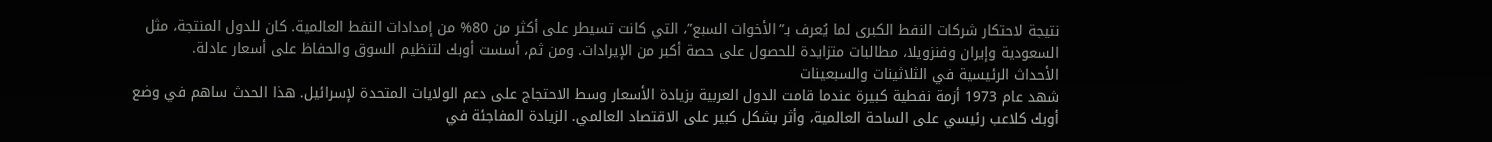نتيجة لاحتكار شركات النفط الكبرى لما يُعرف بـ”الأخوات السبع”، التي كانت تسيطر على أكثر من 80% من إمدادات النفط العالمية. كان للدول المنتجة، مثل السعودية وإيران وفنزويلا، مطالبات متزايدة للحصول على حصة أكبر من الإيرادات. ومن ثم، أسست أوبك لتنظيم السوق والحفاظ على أسعار عادلة.
الأحداث الرئيسية في الثلاثينات والسبعينات
شهد عام 1973 أزمة نفطية كبيرة عندما قامت الدول العربية بزيادة الأسعار وسط الاحتجاج على دعم الولايات المتحدة لإسرائيل. هذا الحدث ساهم في وضع أوبك كلاعب رئيسي على الساحة العالمية، وأثر بشكل كبير على الاقتصاد العالمي. الزيادة المفاجئة في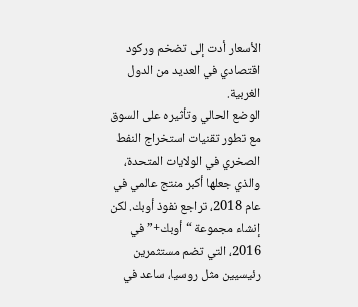الأسعار أدت إلى تضخم وركود اقتصادي في العديد من الدول الغربية.
الوضع الحالي وتأثيره على السوق
مع تطور تقنيات استخراج النفط الصخري في الولايات المتحدة، والذي جعلها أكبر منتج عالمي في عام 2018، تراجع نفوذ أوبك. لكن إنشاء مجموعة “أوبك+” في 2016، التي تضم مستثمرين رئيسيين مثل روسيا، ساعد في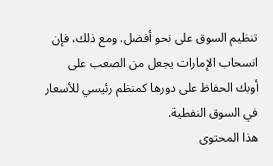تنظيم السوق على نحو أفضل. ومع ذلك، فإن انسحاب الإمارات يجعل من الصعب على أوبك الحفاظ على دورها كمنظم رئيسي للأسعار في السوق النفطية.
هذا المحتوى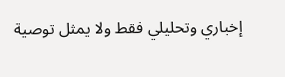إخباري وتحليلي فقط ولا يمثل توصية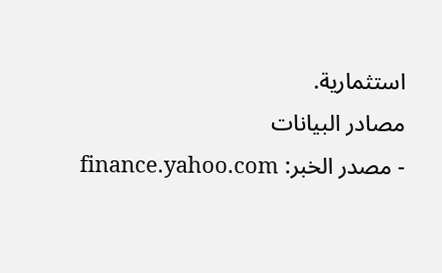استثمارية.
مصادر البيانات
- مصدر الخبر: finance.yahoo.com